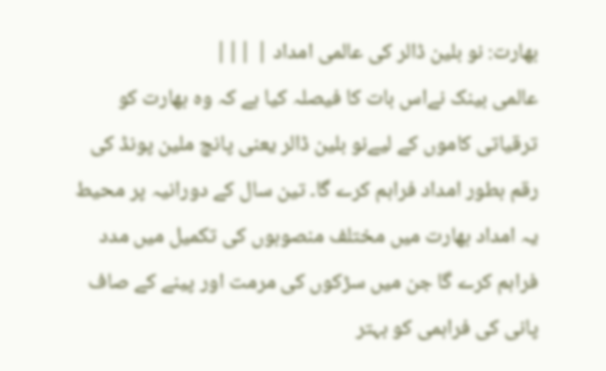بھارت: نو بلین ڈالر کی عالمی امداد | |||
عالمی بینک نےاس بات کا فیصلہ کیا ہے کہ وہ بھارت کو ترقیاتی کاموں کے لیےنو بلین ڈالر یعنی پانچ ملین پونڈ کی رقم بطور امداد فراہم کرے گا۔ تین سال کے دورانیہ پر محیط یہ امداد بھارت میں مختلف منصوبوں کی تکمیل میں مدد فراہم کرے گا جن میں سڑکوں کی مرمت اور پینے کے صاف پانی کی فراہمی کو بہتر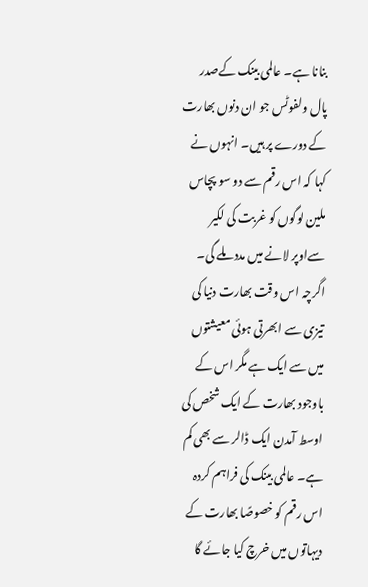بنانا ہے۔ عالمی بینک کےصدر پال ولفوٹس جو ان دنوں بھارت کے دورے پر ہیں۔ انہوں نے کہا کہ اس رقم سے دو سو پچاس ملین لوگوں کو غربت کی لکیر سےاوپر لانے میں مدد ملے گی۔ اگرچہ اس وقت بھارت دنیا کی تیزی سے ابھرتی ہوئی معیشتوں میں سے ایک ہے مگر اس کے باوجود بھارت کے ایک شخص کی اوسط آمدن ایک ڈالر سے بھی کم ہے۔ عالمی بینک کی فراہم کردہ اس رقم کو خصوصًا بھارت کے دیہاتوں میں خرچ کیا جائے گا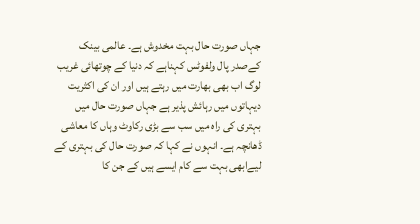جہاں صورت حال بہت مخدوش ہے۔ عالمی بینک کےصدر پال ولفوٹس کہناہے کہ دنیا کے چوتھائی غریب لوگ اب بھی بھارت میں رہتے ہیں اور ان کی اکثریت دیہاتوں میں رہائش پذیر ہے جہاں صورت حال میں بہتری کی راہ میں سب سے بڑی رکاوٹ وہاں کا معاشی ڈھانچہ ہے۔ انہوں نے کہا کہ صورت حال کی بہتری کے لیےابھی بہت سے کام ایسے ہیں کے جن کا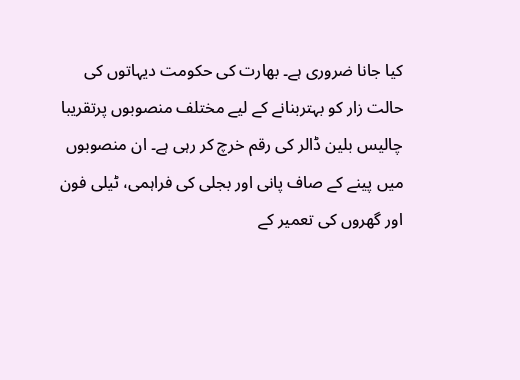کیا جانا ضروری ہے۔ بھارت کی حکومت دیہاتوں کی حالت زار کو بہتربنانے کے لیے مختلف منصوبوں پرتقریبا چالیس بلین ڈالر کی رقم خرچ کر رہی ہے۔ ان منصوبوں میں پینے کے صاف پانی اور بجلی کی فراہمی، ٹیلی فون اور گھروں کی تعمیر کے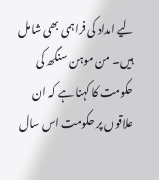لیے امداد کی فراہمی بھی شامل ہیں۔ من موہن سنگھ کی حکومت کا کہنا ہے کہ ان علاقوں پر حکومت اس سال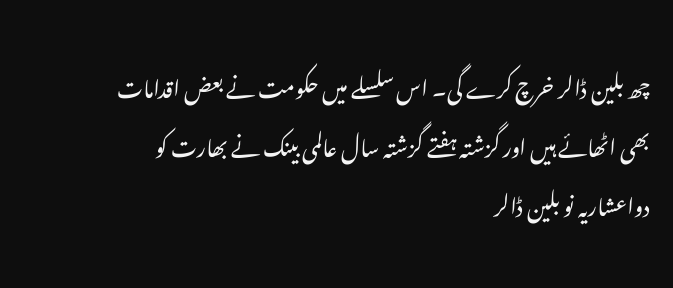چھ بلین ڈالر خرچ کرے گی۔ اس سلسلے میں حکومت نے بعض اقدامات بھی اٹھائے ہیں اور گزشتہ ہفتے گزشتہ سال عالمی بینک نے بھارت کو دواعشاریہ نو بلین ڈالر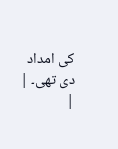کی امداد دی تھی۔ |
|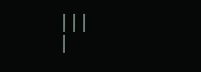|||
|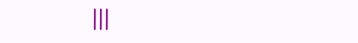|||